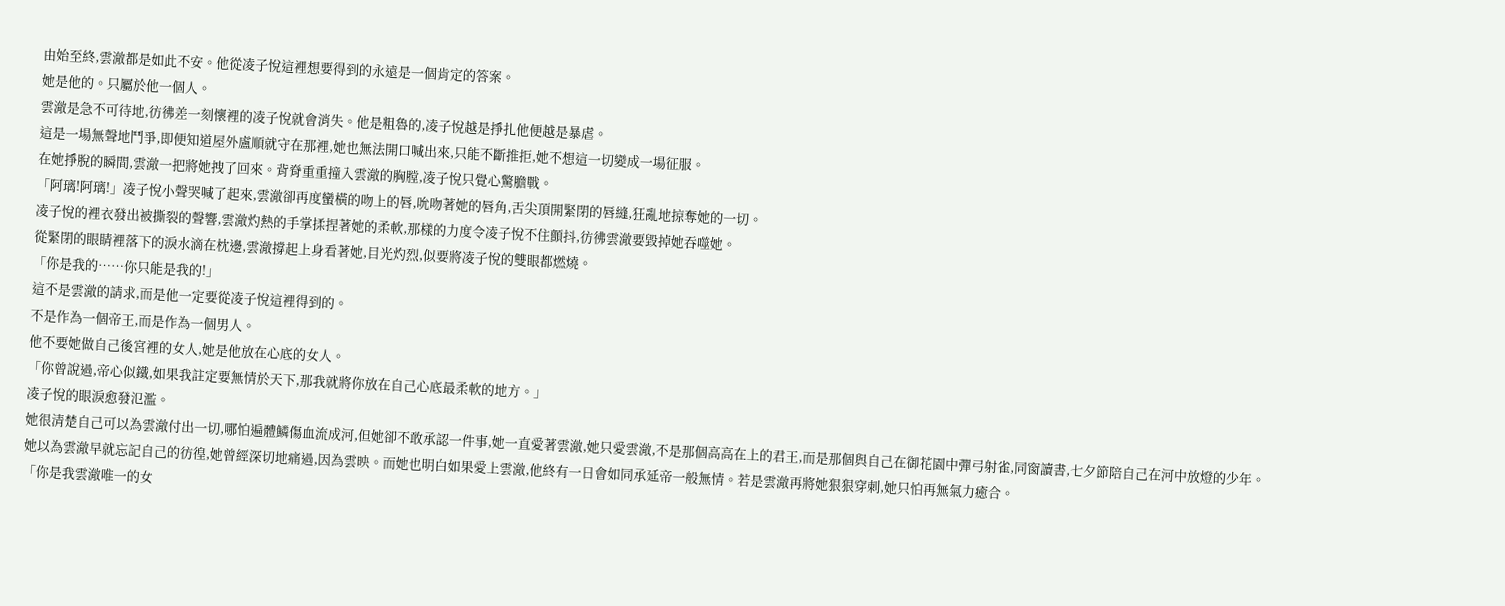由始至終,雲澈都是如此不安。他從凌子悅這裡想要得到的永遠是一個肯定的答案。
她是他的。只屬於他一個人。
雲澈是急不可待地,彷彿差一刻懷裡的凌子悅就會消失。他是粗魯的,凌子悅越是掙扎他便越是暴虐。
這是一場無聲地鬥爭,即便知道屋外盧順就守在那裡,她也無法開口喊出來,只能不斷推拒,她不想這一切變成一場征服。
在她掙脫的瞬間,雲澈一把將她拽了回來。背脊重重撞入雲澈的胸膛,凌子悅只覺心驚膽戰。
「阿璃!阿璃!」凌子悅小聲哭喊了起來,雲澈卻再度蠻橫的吻上的唇,吮吻著她的唇角,舌尖頂開緊閉的唇縫,狂亂地掠奪她的一切。
凌子悅的裡衣發出被撕裂的聲響,雲澈灼熱的手掌揉捏著她的柔軟,那樣的力度令凌子悅不住顫抖,彷彿雲澈要毀掉她吞噬她。
從緊閉的眼睛裡落下的淚水滴在枕邊,雲澈撐起上身看著她,目光灼烈,似要將凌子悅的雙眼都燃燒。
「你是我的……你只能是我的!」
這不是雲澈的請求,而是他一定要從凌子悅這裡得到的。
不是作為一個帝王,而是作為一個男人。
他不要她做自己後宮裡的女人,她是他放在心底的女人。
「你曾說過,帝心似鐵,如果我註定要無情於天下,那我就將你放在自己心底最柔軟的地方。」
凌子悅的眼淚愈發氾濫。
她很清楚自己可以為雲澈付出一切,哪怕遍體鱗傷血流成河,但她卻不敢承認一件事,她一直愛著雲澈,她只愛雲澈,不是那個高高在上的君王,而是那個與自己在御花園中彈弓射雀,同窗讀書,七夕節陪自己在河中放燈的少年。
她以為雲澈早就忘記自己的彷徨,她曾經深切地痛過,因為雲映。而她也明白如果愛上雲澈,他終有一日會如同承延帝一般無情。若是雲澈再將她狠狠穿刺,她只怕再無氣力癒合。
「你是我雲澈唯一的女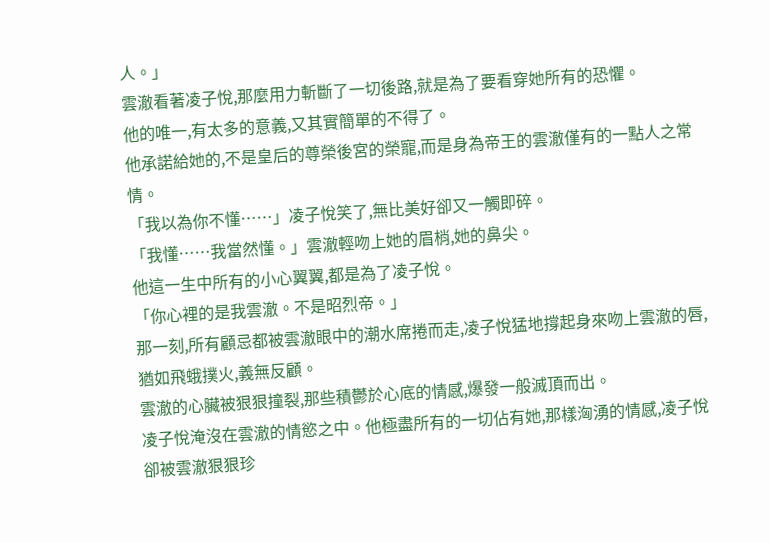人。」
雲澈看著凌子悅,那麼用力斬斷了一切後路,就是為了要看穿她所有的恐懼。
他的唯一,有太多的意義,又其實簡單的不得了。
他承諾給她的,不是皇后的尊榮後宮的榮寵,而是身為帝王的雲澈僅有的一點人之常情。
「我以為你不懂……」凌子悅笑了,無比美好卻又一觸即碎。
「我懂……我當然懂。」雲澈輕吻上她的眉梢,她的鼻尖。
他這一生中所有的小心翼翼,都是為了凌子悅。
「你心裡的是我雲澈。不是昭烈帝。」
那一刻,所有顧忌都被雲澈眼中的潮水席捲而走,凌子悅猛地撐起身來吻上雲澈的唇,猶如飛蛾撲火,義無反顧。
雲澈的心臟被狠狠撞裂,那些積鬱於心底的情感,爆發一般滅頂而出。
凌子悅淹沒在雲澈的情慾之中。他極盡所有的一切佔有她,那樣洶湧的情感,凌子悅卻被雲澈狠狠珍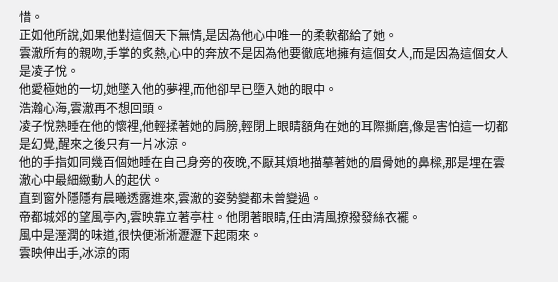惜。
正如他所說,如果他對這個天下無情,是因為他心中唯一的柔軟都給了她。
雲澈所有的親吻,手掌的炙熱,心中的奔放不是因為他要徹底地擁有這個女人,而是因為這個女人是凌子悅。
他愛極她的一切,她墜入他的夢裡,而他卻早已墮入她的眼中。
浩瀚心海,雲澈再不想回頭。
凌子悅熟睡在他的懷裡,他輕揉著她的肩膀,輕閉上眼睛額角在她的耳際撕磨,像是害怕這一切都是幻覺,醒來之後只有一片冰涼。
他的手指如同幾百個她睡在自己身旁的夜晚,不厭其煩地描摹著她的眉骨她的鼻樑,那是埋在雲澈心中最細緻動人的起伏。
直到窗外隱隱有晨曦透露進來,雲澈的姿勢變都未曾變過。
帝都城郊的望風亭內,雲映靠立著亭柱。他閉著眼睛,任由清風撩撥發絲衣襬。
風中是溼潤的味道,很快便淅淅瀝瀝下起雨來。
雲映伸出手,冰涼的雨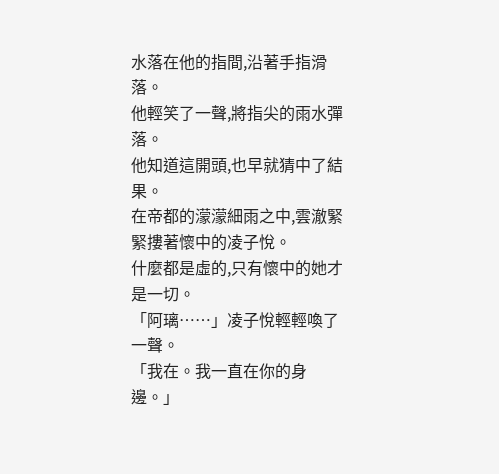水落在他的指間,沿著手指滑落。
他輕笑了一聲,將指尖的雨水彈落。
他知道這開頭,也早就猜中了結果。
在帝都的濛濛細雨之中,雲澈緊緊摟著懷中的凌子悅。
什麼都是虛的,只有懷中的她才是一切。
「阿璃……」凌子悅輕輕喚了一聲。
「我在。我一直在你的身邊。」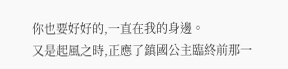你也要好好的,一直在我的身邊。
又是起風之時,正應了鎮國公主臨終前那一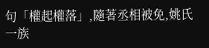句「權起權落」,隨著丞相被免,姚氏一族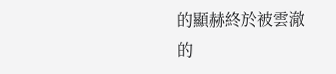的顯赫終於被雲澈的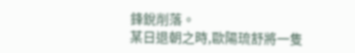鋒銳削落。
某日退朝之時,歐陽琉舒將一隻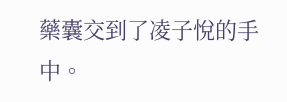藥囊交到了凌子悅的手中。